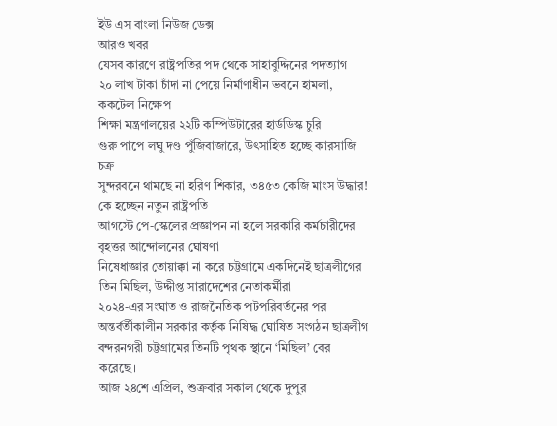ইউ এস বাংলা নিউজ ডেক্স
আরও খবর
যেসব কারণে রাষ্ট্রপতির পদ থেকে সাহাবুদ্দিনের পদত্যাগ
২০ লাখ টাকা চাঁদা না পেয়ে নির্মাণাধীন ভবনে হামলা, ককটেল নিক্ষেপ
শিক্ষা মন্ত্রণালয়ের ২২টি কম্পিউটারের হার্ডডিস্ক চুরি
গুরু পাপে লঘু দণ্ড পুঁজিবাজারে, উৎসাহিত হচ্ছে কারসাজি চক্র
সুন্দরবনে থামছে না হরিণ শিকার, ৩৪৫৩ কেজি মাংস উদ্ধার!
কে হচ্ছেন নতুন রাষ্ট্রপতি
আগস্টে পে-স্কেলের প্রজ্ঞাপন না হলে সরকারি কর্মচারীদের বৃহত্তর আন্দোলনের ঘোষণা
নিষেধাজ্ঞার তোয়াক্কা না করে চট্টগ্রামে একদিনেই ছাত্রলীগের তিন মিছিল, উদ্দীপ্ত সারাদেশের নেতাকর্মীরা
২০২৪-এর সংঘাত ও রাজনৈতিক পটপরিবর্তনের পর অন্তর্বর্তীকালীন সরকার কর্তৃক নিষিদ্ধ ঘোষিত সংগঠন ছাত্রলীগ বন্দরনগরী চট্টগ্রামের তিনটি পৃথক স্থানে ‘মিছিল’ বের করেছে।
আজ ২৪শে এপ্রিল, শুক্রবার সকাল থেকে দুপুর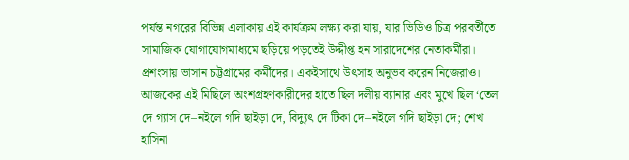পর্যন্ত নগরের বিভিন্ন এলাকায় এই কার্যক্রম লক্ষ্য করা যায়, যার ভিডিও চিত্র পরবর্তীতে সামাজিক যোগাযোগমাধ্যমে ছড়িয়ে পড়তেই উদ্দীপ্ত হন সারাদেশের নেতাকর্মীরা। প্রশংসায় ভাসান চট্টগ্রামের কর্মীদের। একইসাথে উৎসাহ অনুভব করেন নিজেরাও।
আজকের এই মিছিলে অংশগ্রহণকারীদের হাতে ছিল দলীয় ব্যানার এবং মুখে ছিল ‘তেল দে গ্যাস দে–নইলে গদি ছাইড়া দে, বিদ্যুৎ দে টিকা দে–নইলে গদি ছাইড়া দে; শেখ হাসিনা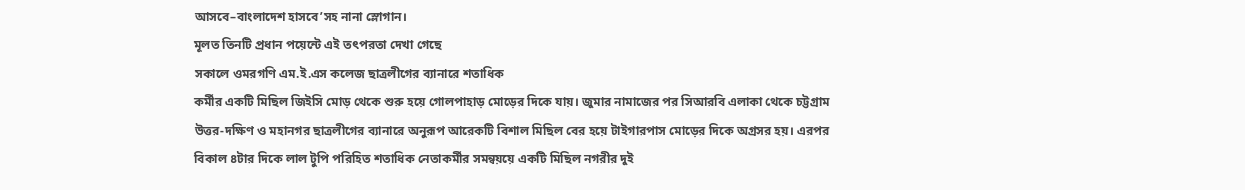আসবে–বাংলাদেশ হাসবে’সহ নানা স্লোগান।
মূলত তিনটি প্রধান পয়েন্টে এই তৎপরতা দেখা গেছে
সকালে ওমরগণি এম.ই.এস কলেজ ছাত্রলীগের ব্যানারে শতাধিক
কর্মীর একটি মিছিল জিইসি মোড় থেকে শুরু হয়ে গোলপাহাড় মোড়ের দিকে যায়। জুমার নামাজের পর সিআরবি এলাকা থেকে চট্টগ্রাম উত্তর-দক্ষিণ ও মহানগর ছাত্রলীগের ব্যানারে অনুরূপ আরেকটি বিশাল মিছিল বের হয়ে টাইগারপাস মোড়ের দিকে অগ্রসর হয়। এরপর বিকাল ৪টার দিকে লাল টুপি পরিহিত শতাধিক নেতাকর্মীর সমন্বয়য়ে একটি মিছিল নগরীর দুই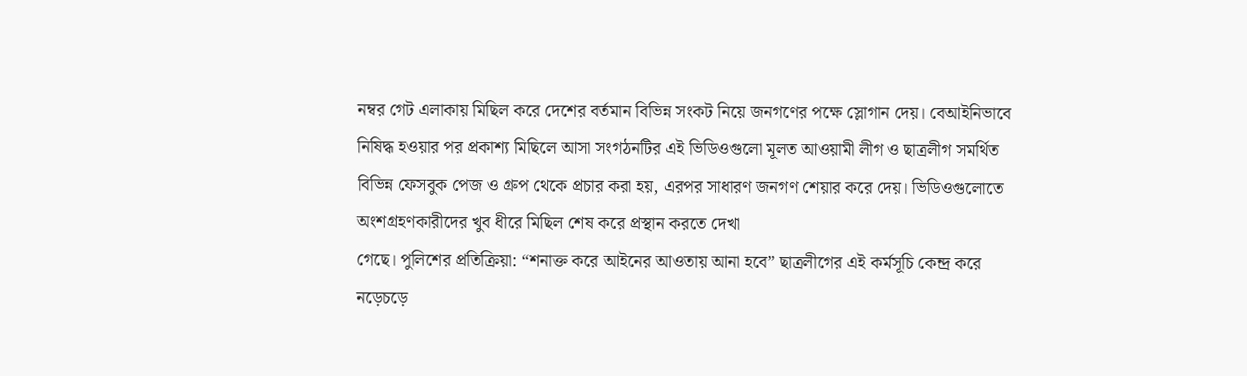নম্বর গেট এলাকায় মিছিল করে দেশের বর্তমান বিভিন্ন সংকট নিয়ে জনগণের পক্ষে স্লোগান দেয়। বেআইনিভাবে নিষিদ্ধ হওয়ার পর প্রকাশ্য মিছিলে আসা সংগঠনটির এই ভিডিওগুলো মূলত আওয়ামী লীগ ও ছাত্রলীগ সমর্থিত বিভিন্ন ফেসবুক পেজ ও গ্রুপ থেকে প্রচার করা হয়, এরপর সাধারণ জনগণ শেয়ার করে দেয়। ভিডিওগুলোতে অংশগ্রহণকারীদের খুব ধীরে মিছিল শেষ করে প্রস্থান করতে দেখা
গেছে। পুলিশের প্রতিক্রিয়া: “শনাক্ত করে আইনের আওতায় আনা হবে” ছাত্রলীগের এই কর্মসূচি কেন্দ্র করে নড়েচড়ে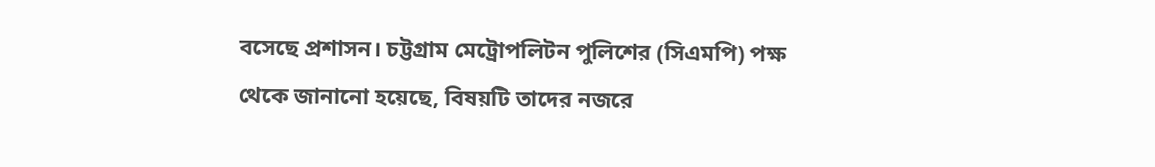বসেছে প্রশাসন। চট্টগ্রাম মেট্রোপলিটন পুলিশের (সিএমপি) পক্ষ থেকে জানানো হয়েছে, বিষয়টি তাদের নজরে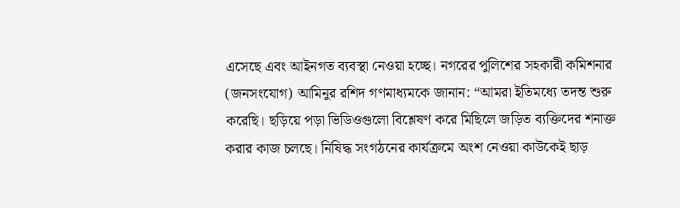এসেছে এবং আইনগত ব্যবস্থা নেওয়া হচ্ছে। নগরের পুলিশের সহকারী কমিশনার (জনসংযোগ) আমিনুর রশিদ গণমাধ্যমকে জানান: “আমরা ইতিমধ্যে তদন্ত শুরু করেছি। ছড়িয়ে পড়া ভিডিওগুলো বিশ্লেষণ করে মিছিলে জড়িত ব্যক্তিদের শনাক্ত করার কাজ চলছে। নিষিদ্ধ সংগঠনের কার্যক্রমে অংশ নেওয়া কাউকেই ছাড়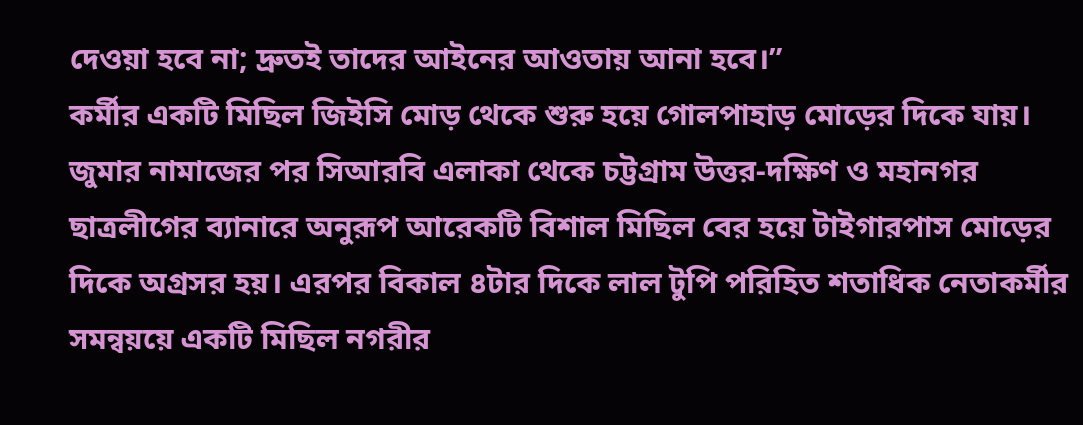দেওয়া হবে না; দ্রুতই তাদের আইনের আওতায় আনা হবে।”
কর্মীর একটি মিছিল জিইসি মোড় থেকে শুরু হয়ে গোলপাহাড় মোড়ের দিকে যায়। জুমার নামাজের পর সিআরবি এলাকা থেকে চট্টগ্রাম উত্তর-দক্ষিণ ও মহানগর ছাত্রলীগের ব্যানারে অনুরূপ আরেকটি বিশাল মিছিল বের হয়ে টাইগারপাস মোড়ের দিকে অগ্রসর হয়। এরপর বিকাল ৪টার দিকে লাল টুপি পরিহিত শতাধিক নেতাকর্মীর সমন্বয়য়ে একটি মিছিল নগরীর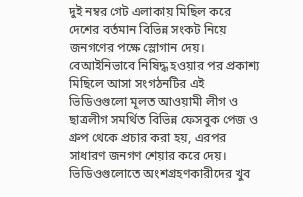দুই নম্বর গেট এলাকায় মিছিল করে দেশের বর্তমান বিভিন্ন সংকট নিয়ে জনগণের পক্ষে স্লোগান দেয়। বেআইনিভাবে নিষিদ্ধ হওয়ার পর প্রকাশ্য মিছিলে আসা সংগঠনটির এই ভিডিওগুলো মূলত আওয়ামী লীগ ও ছাত্রলীগ সমর্থিত বিভিন্ন ফেসবুক পেজ ও গ্রুপ থেকে প্রচার করা হয়, এরপর সাধারণ জনগণ শেয়ার করে দেয়। ভিডিওগুলোতে অংশগ্রহণকারীদের খুব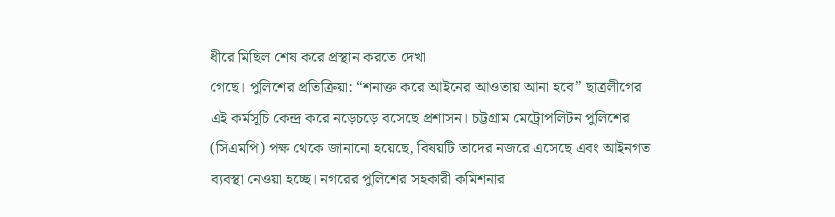ধীরে মিছিল শেষ করে প্রস্থান করতে দেখা
গেছে। পুলিশের প্রতিক্রিয়া: “শনাক্ত করে আইনের আওতায় আনা হবে” ছাত্রলীগের এই কর্মসূচি কেন্দ্র করে নড়েচড়ে বসেছে প্রশাসন। চট্টগ্রাম মেট্রোপলিটন পুলিশের (সিএমপি) পক্ষ থেকে জানানো হয়েছে, বিষয়টি তাদের নজরে এসেছে এবং আইনগত ব্যবস্থা নেওয়া হচ্ছে। নগরের পুলিশের সহকারী কমিশনার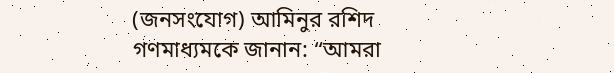(জনসংযোগ) আমিনুর রশিদ গণমাধ্যমকে জানান: “আমরা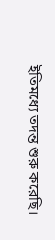ইতিমধ্যে তদন্ত শুরু করেছি।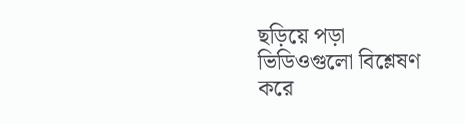ছড়িয়ে পড়া ভিডিওগুলো বিশ্লেষণ করে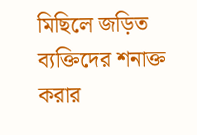মিছিলে জড়িত ব্যক্তিদের শনাক্ত করার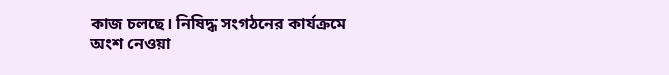কাজ চলছে। নিষিদ্ধ সংগঠনের কার্যক্রমে অংশ নেওয়া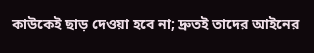কাউকেই ছাড় দেওয়া হবে না; দ্রুতই তাদের আইনের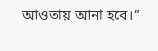আওতায় আনা হবে।”